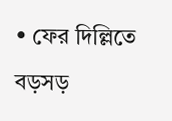• ফের দিল্লিতে বড়সড়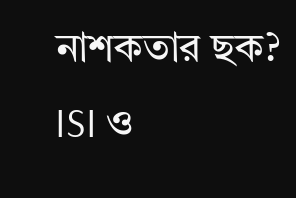নাশকতার ছক? ISI ও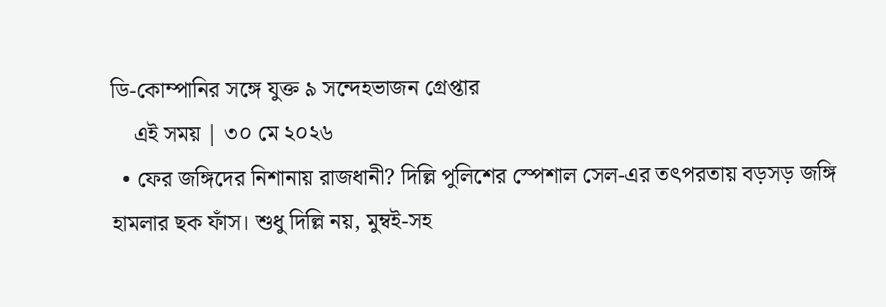ডি-কোম্পানির সঙ্গে যুক্ত ৯ সন্দেহভাজন গ্রেপ্তার
    এই সময় | ৩০ মে ২০২৬
  • ফের জঙ্গিদের নিশানায় রাজধানী? দিল্লি পুলিশের স্পেশাল সেল-এর তৎপরতায় বড়সড় জঙ্গি হামলার ছক ফাঁস। শুধু দিল্লি নয়, মুম্বই-সহ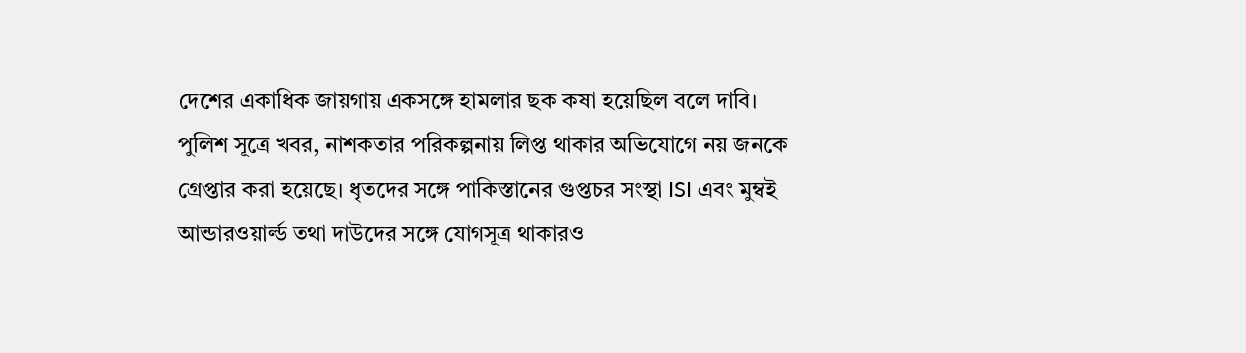দেশের একাধিক জায়গায় একসঙ্গে হামলার ছক কষা হয়েছিল বলে দাবি। পুলিশ সূত্রে খবর, নাশকতার পরিকল্পনায় লিপ্ত থাকার অভিযোগে নয় জনকে গ্রেপ্তার করা হয়েছে। ধৃতদের সঙ্গে পাকিস্তানের গুপ্তচর সংস্থা ISI এবং মুম্বই আন্ডারওয়ার্ল্ড তথা দাউদের সঙ্গে যোগসূত্র থাকারও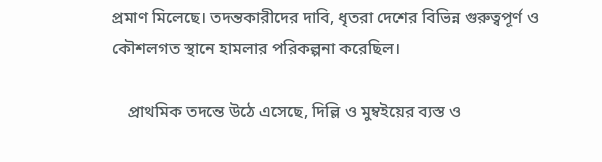প্রমাণ মিলেছে। তদন্তকারীদের দাবি, ধৃতরা দেশের বিভিন্ন গুরুত্বপূর্ণ ও কৌশলগত স্থানে হামলার পরিকল্পনা করেছিল।

    প্রাথমিক তদন্তে উঠে এসেছে, দিল্লি ও মুম্বইয়ের ব্যস্ত ও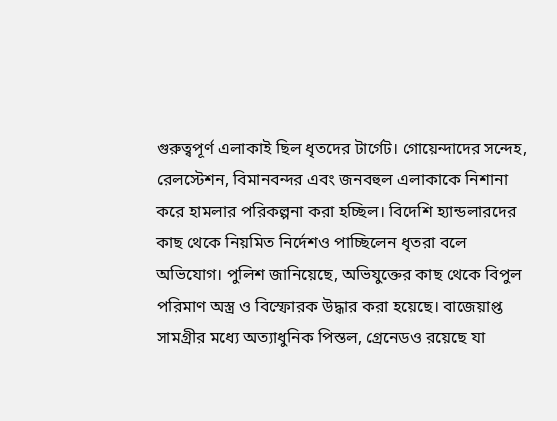গুরুত্বপূর্ণ এলাকাই ছিল ধৃতদের টার্গেট। গোয়েন্দাদের সন্দেহ, রেলস্টেশন, বিমানবন্দর এবং জনবহুল এলাকাকে নিশানা করে হামলার পরিকল্পনা করা হচ্ছিল। বিদেশি হ্যান্ডলারদের কাছ থেকে নিয়মিত নির্দেশও পাচ্ছিলেন ধৃতরা বলে অভিযোগ। পুলিশ জানিয়েছে, অভিযুক্তের কাছ থেকে বিপুল পরিমাণ অস্ত্র ও বিস্ফোরক উদ্ধার করা হয়েছে। বাজেয়াপ্ত সামগ্রীর মধ্যে অত্যাধুনিক পিস্তল, গ্রেনেডও রয়েছে যা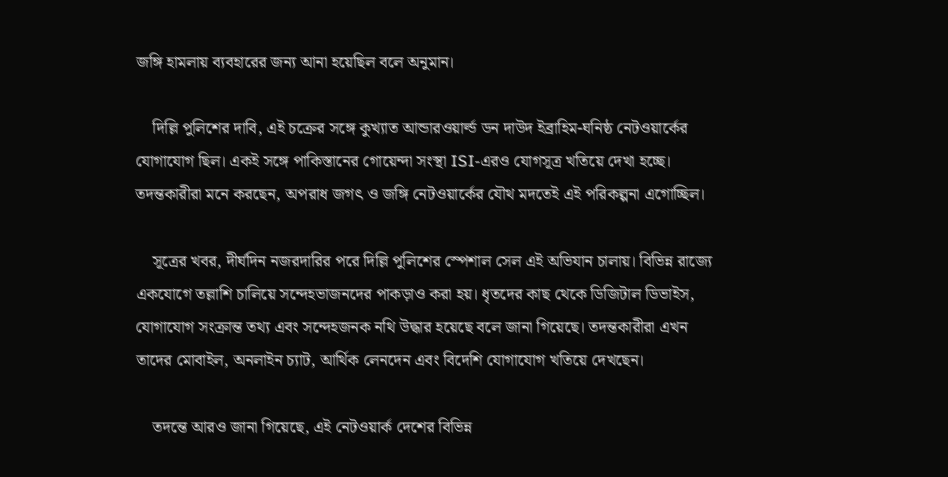জঙ্গি হামলায় ব্যবহারের জন্য আনা হয়েছিল বলে অনুমান।

    দিল্লি পুলিশের দাবি, এই চক্রের সঙ্গে কুখ্যাত আন্ডারওয়ার্ল্ড ডন দাউদ ইব্রাহিম-ঘনিষ্ঠ নেটওয়ার্কের যোগাযোগ ছিল। একই সঙ্গে পাকিস্তানের গোয়েন্দা সংস্থা ISI-এরও যোগসূত্র খতিয়ে দেখা হচ্ছে। তদন্তকারীরা মনে করছেন, অপরাধ জগৎ ও জঙ্গি নেটওয়ার্কের যৌথ মদতেই এই পরিকল্পনা এগোচ্ছিল।

    সূত্রের খবর, দীর্ঘদিন নজরদারির পরে দিল্লি পুলিশের স্পেশাল সেল এই অভিযান চালায়। বিভিন্ন রাজ্যে একযোগে তল্লাশি চালিয়ে সন্দেহভাজনদের পাকড়াও করা হয়। ধৃতদের কাছ থেকে ডিজিটাল ডিভাইস, যোগাযোগ সংক্রান্ত তথ্য এবং সন্দেহজনক নথি উদ্ধার হয়েছে বলে জানা গিয়েছে। তদন্তকারীরা এখন তাদের মোবাইল, অনলাইন চ্যাট, আর্থিক লেনদেন এবং বিদেশি যোগাযোগ খতিয়ে দেখছেন।

    তদন্তে আরও জানা গিয়েছে, এই নেটওয়ার্ক দেশের বিভিন্ন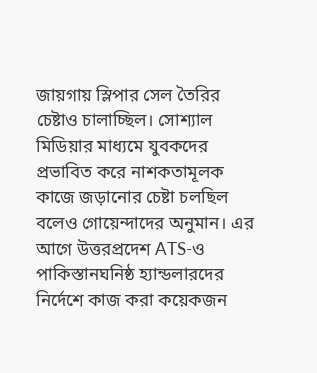জায়গায় স্লিপার সেল তৈরির চেষ্টাও চালাচ্ছিল। সোশ্যাল মিডিয়ার মাধ্যমে যুবকদের প্রভাবিত করে নাশকতামূলক কাজে জড়ানোর চেষ্টা চলছিল বলেও গোয়েন্দাদের অনুমান। এর আগে উত্তরপ্রদেশ ATS-ও পাকিস্তানঘনিষ্ঠ হ্যান্ডলারদের নির্দেশে কাজ করা কয়েকজন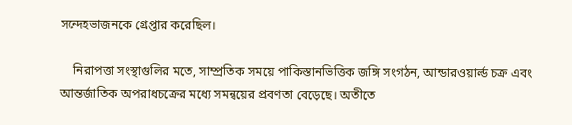সন্দেহভাজনকে গ্রেপ্তার করেছিল।

    নিরাপত্তা সংস্থাগুলির মতে, সাম্প্রতিক সময়ে পাকিস্তানভিত্তিক জঙ্গি সংগঠন, আন্ডারওয়ার্ল্ড চক্র এবং আন্তর্জাতিক অপরাধচক্রের মধ্যে সমন্বয়ের প্রবণতা বেড়েছে। অতীতে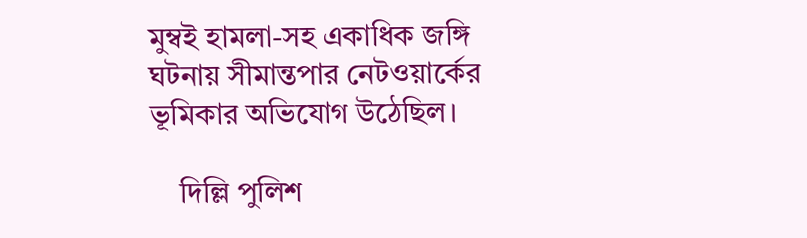মুম্বই হামলা-সহ একাধিক জঙ্গি ঘটনায় সীমান্তপার নেটওয়ার্কের ভূমিকার অভিযোগ উঠেছিল।

    দিল্লি পুলিশ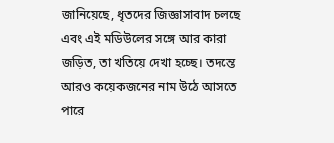জানিয়েছে, ধৃতদের জিজ্ঞাসাবাদ চলছে এবং এই মডিউলের সঙ্গে আর কারা জড়িত, তা খতিয়ে দেখা হচ্ছে। তদন্তে আরও কয়েকজনের নাম উঠে আসতে পারে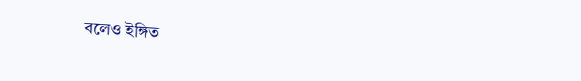বলেও ইঙ্গিত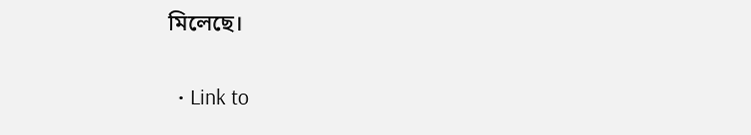মিলেছে।

  • Link to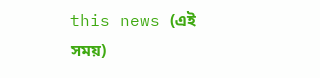this news (এই সময়)